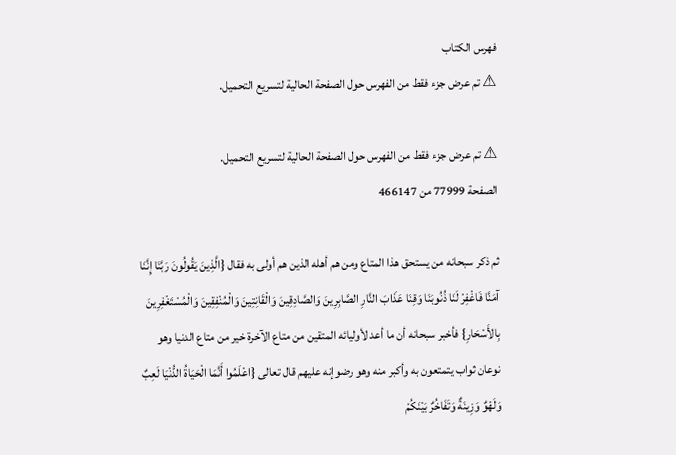فهرس الكتاب
⚠ تم عرض جزء فقط من الفهرس حول الصفحة الحالية لتسريع التحميل.

⚠ تم عرض جزء فقط من الفهرس حول الصفحة الحالية لتسريع التحميل.
الصفحة 77999 من 466147

ثم ذكر سبحانه من يستحق هذا المتاع ومن هم أهله الذين هم أولى به فقال {الَّذِينَ يَقُولُونَ رَبَّنَا إِنَّنَا آمَنَّا فَاغْفِرْ لَنَا ذُنُوبَنَا وَقِنَا عَذَابَ النَّارِ الصَّابِرِينَ وَالصَّادِقِينَ وَالْقَانِتِينَ وَالْمُنْفِقِينَ وَالْمُسْتَغْفِرِينَ بِالأَسْحَارِ} فأخبر سبحانه أن ما أعد لأوليائه المتقين من متاع الآخرة خير من متاع الدنيا وهو نوعان ثواب يتمتعون به وأكبر منه وهو رضوإنه عليهم قال تعالى {اعْلَمُوا أَنَّمَا الْحَيَاةُ الدُّنْيَا لَعِبٌ وَلَهْوٌ وَزِينَةٌ وَتَفَاخُرٌ بَيْنَكُمْ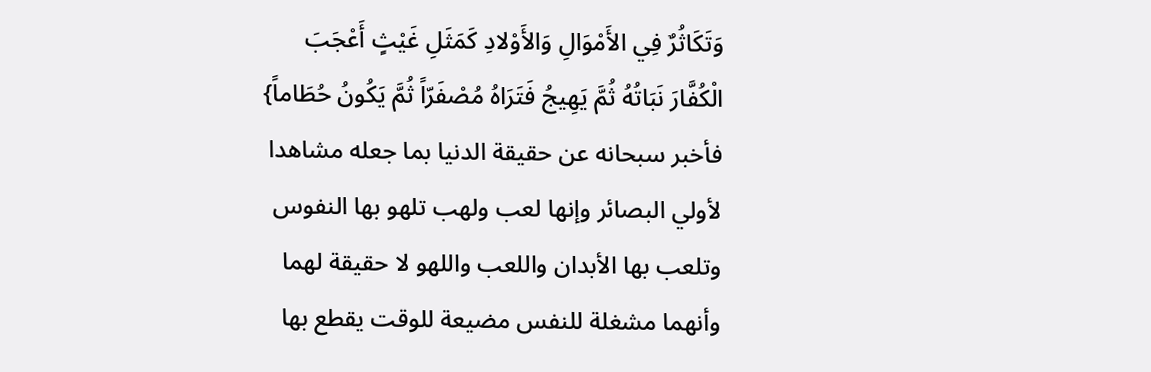وَتَكَاثُرٌ فِي الأَمْوَالِ وَالأَوْلادِ كَمَثَلِ غَيْثٍ أَعْجَبَ الْكُفَّارَ نَبَاتُهُ ثُمَّ يَهِيجُ فَتَرَاهُ مُصْفَرّاً ثُمَّ يَكُونُ حُطَاماً} فأخبر سبحانه عن حقيقة الدنيا بما جعله مشاهدا لأولي البصائر وإنها لعب ولهب تلهو بها النفوس وتلعب بها الأبدان واللعب واللهو لا حقيقة لهما وأنهما مشغلة للنفس مضيعة للوقت يقطع بها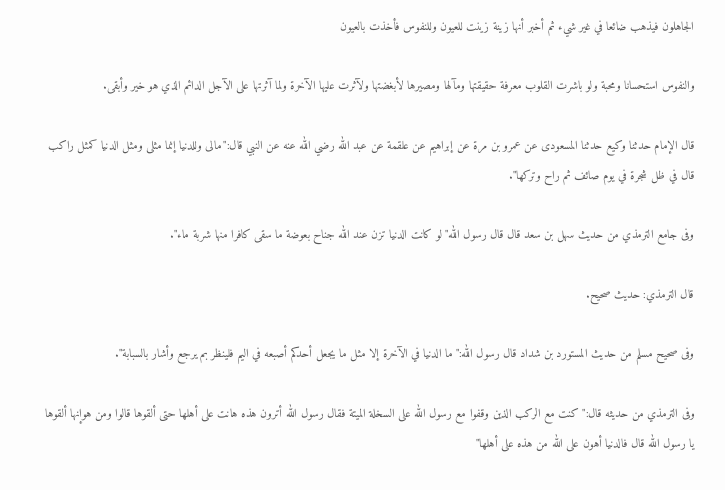الجاهلون فيذهب ضائعا في غير شيء ثم أخبر أنها زينة زينت للعيون وللنفوس فأخذت بالعيون

والنفوس استحسانا ومحبة ولو باشرت القلوب معرفة حقيقتها ومآلها ومصيرها لأبغضتها ولآثرت عليها الآخرة ولما آثرتها على الآجل الدائم الذي هو خير وأبقى.

قال الإمام حدثنا وكيع حدثنا المسعودى عن عمرو بن مرة عن إبراهيم عن علقمة عن عبد الله رضي الله عنه عن النبي قال:"مالى وللدنيا إنما مثلى ومثل الدنيا كمثل راكب قال في ظل شجرة في يوم صائف ثم راح وتركها".

وفى جامع الترمذي من حديث سهل بن سعد قال قال رسول الله"لو كانت الدنيا تزن عند الله جناح بعوضة ما سقى كافرا منها شربة ماء".

قال الترمذي: حديث صحيح.

وفى صحيح مسلم من حديث المستورد بن شداد قال رسول الله:"ما الدنيا في الآخرة إلا مثل ما يجعل أحدكم أصبعه في اليم فلينظر بم يرجع وأشار بالسبابة".

وفى الترمذي من حديثه قال:"كنت مع الركب الذين وقفوا مع رسول الله على السخلة الميتة فقال رسول الله أترون هذه هانت على أهلها حتى ألقوها قالوا ومن هوإنها ألقوها يا رسول الله قال فالدنيا أهون على الله من هذه على أهلها"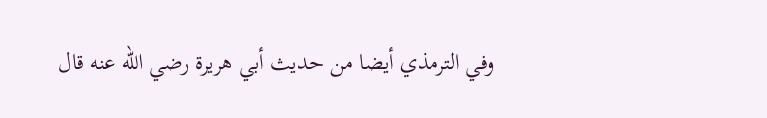وفي الترمذي أيضا من حديث أبي هريرة رضي الله عنه قال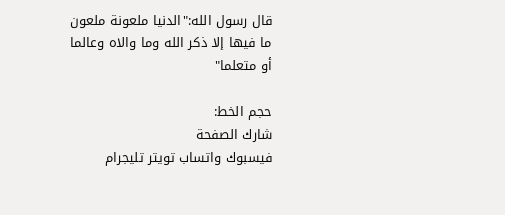قال رسول الله:"الدنيا ملعونة ملعون ما فيها إلا ذكر الله وما والاه وعالما أو متعلما"

حجم الخط:
شارك الصفحة
فيسبوك واتساب تويتر تليجرام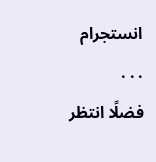انستجرام
. . .
فضلًا انتظر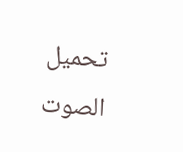تحميل الصوت